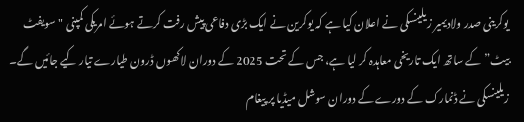یوکرینی صدر ولادیمیر زیلینسکی نے اعلان کیا ہے کہ یوکرین نے ایک بڑی دفاعی پیش رفت کرتے ہوئے امریکی کمپنی "سویفٹ بیٹ” کے ساتھ ایک تاریخی معاہدہ کر لیا ہے، جس کے تحت 2025 کے دوران لاکھوں ڈرون طیارے تیار کیے جائیں گے۔ زیلینسکی نے ڈنمارک کے دورے کے دوران سوشل میڈیا پر پیغام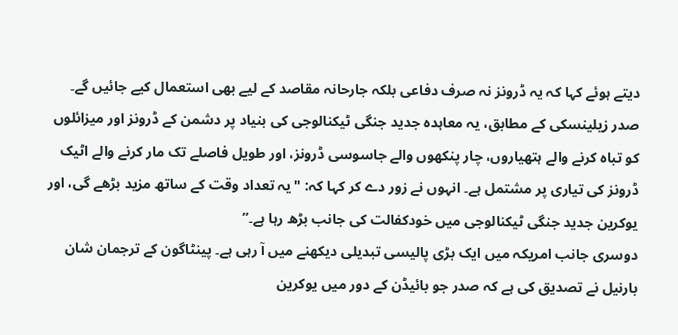دیتے ہوئے کہا کہ یہ ڈرونز نہ صرف دفاعی بلکہ جارحانہ مقاصد کے لیے بھی استعمال کیے جائیں گے۔
صدر زیلینسکی کے مطابق، یہ معاہدہ جدید جنگی ٹیکنالوجی کی بنیاد پر دشمن کے ڈرونز اور میزائلوں کو تباہ کرنے والے ہتھیاروں، چار پنکھوں والے جاسوسی ڈرونز، اور طویل فاصلے تک مار کرنے والے اٹیک ڈرونز کی تیاری پر مشتمل ہے۔ انہوں نے زور دے کر کہا کہ: "یہ تعداد وقت کے ساتھ مزید بڑھے گی، اور یوکرین جدید جنگی ٹیکنالوجی میں خودکفالت کی جانب بڑھ رہا ہے۔”
دوسری جانب امریکہ میں ایک بڑی پالیسی تبدیلی دیکھنے میں آ رہی ہے۔ پینٹاگون کے ترجمان شان بارنیل نے تصدیق کی ہے کہ صدر جو بائیڈن کے دور میں یوکرین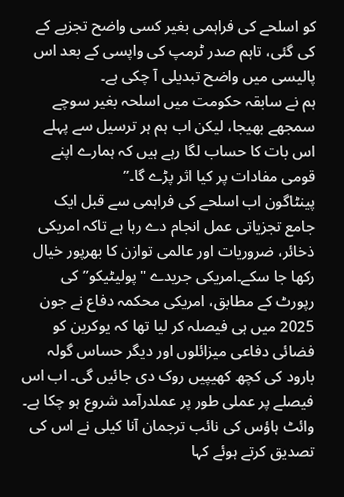کو اسلحے کی فراہمی بغیر کسی واضح تجزیے کے کی گئی، تاہم صدر ٹرمپ کی واپسی کے بعد اس پالیسی میں واضح تبدیلی آ چکی ہے۔
ہم نے سابقہ حکومت میں اسلحہ بغیر سوچے سمجھے بھیجا، لیکن اب ہم ہر ترسیل سے پہلے اس بات کا حساب لگا رہے ہیں کہ ہمارے اپنے قومی مفادات پر کیا اثر پڑے گا۔”
پینٹاگون اب اسلحے کی فراہمی سے قبل ایک جامع تجزیاتی عمل انجام دے رہا ہے تاکہ امریکی ذخائر، ضروریات اور عالمی توازن کا بھرپور خیال رکھا جا سکے۔امریکی جریدے "پولیٹیکو” کی رپورٹ کے مطابق، امریکی محکمہ دفاع نے جون 2025 میں ہی فیصلہ کر لیا تھا کہ یوکرین کو فضائی دفاعی میزائلوں اور دیگر حساس گولہ بارود کی کچھ کھیپیں روک دی جائیں گی۔ اب اس فیصلے پر عملی طور پر عملدرآمد شروع ہو چکا ہے۔
وائٹ ہاؤس کی نائب ترجمان آنا کیلی نے اس کی تصدیق کرتے ہوئے کہا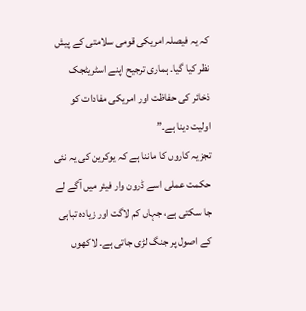کہ یہ فیصلہ امریکی قومی سلامتی کے پیش نظر کیا گیا۔ ہماری ترجیح اپنے اسٹریٹجک ذخائر کی حفاظت اور امریکی مفادات کو اولیت دینا ہے۔”
تجزیہ کاروں کا ماننا ہے کہ یوکرین کی یہ نئی حکمت عملی اسے ڈرون وار فیئر میں آگے لے جا سکتی ہے، جہاں کم لاگت اور زیادہ تباہی کے اصول پر جنگ لڑی جاتی ہے۔ لاکھوں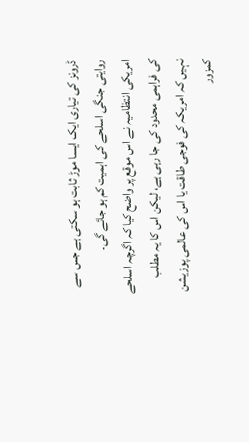ڈرونز کی تیاری ایک ایسا موڑ ثابت ہو سکتی ہے جس سے روایتی جنگی اسلحے کی اہمیت کم ہو جائے گی۔
امریکی انتظامیہ نے اس موقع پر واضح کیا کہ اگرچہ اسلحے کی فراہمی محدود کی جا رہی ہے، لیکن اس کا یہ مطلب نہیں کہ امریکہ کی فوجی طاقت یا اس کی عالمی پوزیشن کمزور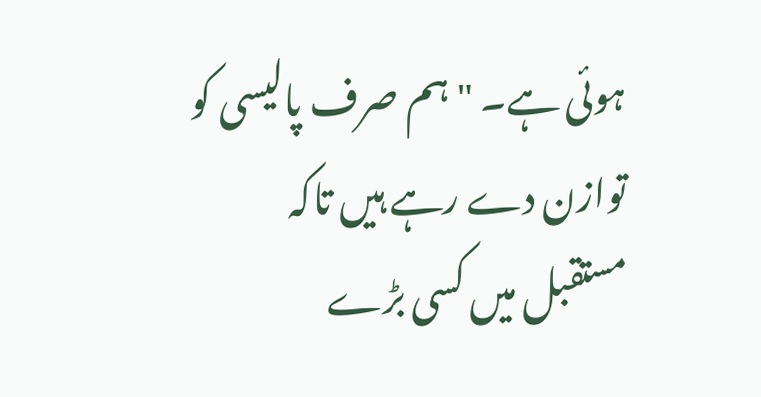ہوئی ہے۔ "ہم صرف پالیسی کو توازن دے رہے ہیں تاکہ مستقبل میں کسی بڑے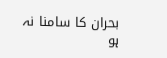بحران کا سامنا نہ ہو